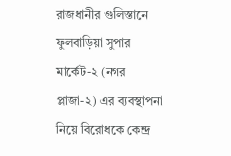রাজধানীর গুলিস্তানে ফুলবাড়িয়া সুপার মার্কেট-২ (নগর প্লাজা-২) এর ব্যবস্থাপনা নিয়ে বিরোধকে কেন্দ্র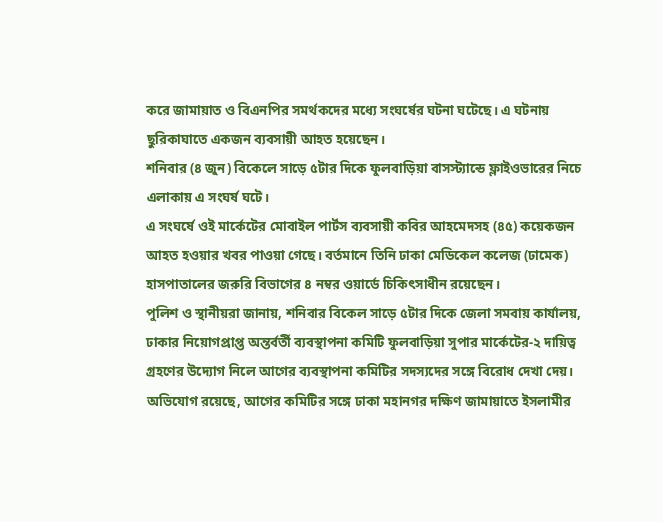করে জামায়াত ও বিএনপির সমর্থকদের মধ্যে সংঘর্ষের ঘটনা ঘটেছে। এ ঘটনায় ছুরিকাঘাতে একজন ব্যবসায়ী আহত হয়েছেন।
শনিবার (৪ জুন) বিকেলে সাড়ে ৫টার দিকে ফুলবাড়িয়া বাসস্ট্যান্ডে ফ্লাইওভারের নিচে এলাকায় এ সংঘর্ষ ঘটে।
এ সংঘর্ষে ওই মার্কেটের মোবাইল পার্টস ব্যবসায়ী কবির আহমেদসহ (৪৫) কয়েকজন আহত হওয়ার খবর পাওয়া গেছে। বর্তমানে তিনি ঢাকা মেডিকেল কলেজ (ঢামেক) হাসপাতালের জরুরি বিভাগের ৪ নম্বর ওয়ার্ডে চিকিৎসাধীন রয়েছেন।
পুলিশ ও স্থানীয়রা জানায়, শনিবার বিকেল সাড়ে ৫টার দিকে জেলা সমবায় কার্যালয়, ঢাকার নিয়োগপ্রাপ্ত অন্তর্বর্তী ব্যবস্থাপনা কমিটি ফুলবাড়িয়া সুপার মার্কেটের-২ দায়িত্ব গ্রহণের উদ্যোগ নিলে আগের ব্যবস্থাপনা কমিটির সদস্যদের সঙ্গে বিরোধ দেখা দেয়। অভিযোগ রয়েছে, আগের কমিটির সঙ্গে ঢাকা মহানগর দক্ষিণ জামায়াতে ইসলামীর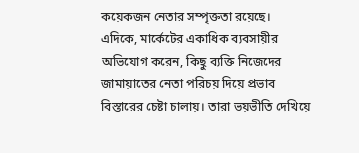কয়েকজন নেতার সম্পৃক্ততা রয়েছে।
এদিকে, মার্কেটের একাধিক ব্যবসায়ীর অভিযোগ করেন, কিছু ব্যক্তি নিজেদের জামায়াতের নেতা পরিচয় দিয়ে প্রভাব বিস্তারের চেষ্টা চালায়। তারা ভয়ভীতি দেখিয়ে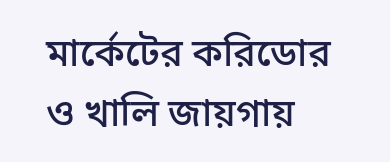মার্কেটের করিডোর ও খালি জায়গায়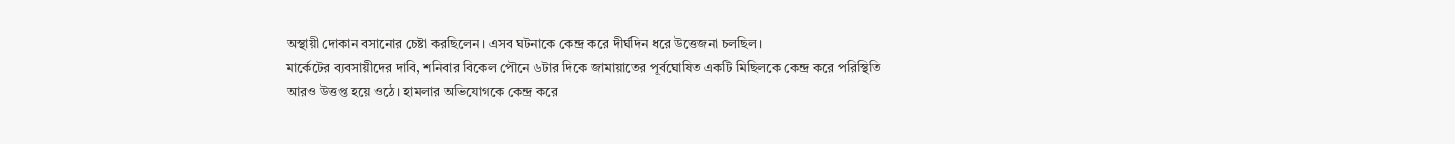অস্থায়ী দোকান বসানোর চেষ্টা করছিলেন। এসব ঘটনাকে কেন্দ্র করে দীর্ঘদিন ধরে উত্তেজনা চলছিল।
মার্কেটের ব্যবসায়ীদের দাবি, শনিবার বিকেল পৌনে ৬টার দিকে জামায়াতের পূর্বঘোষিত একটি মিছিলকে কেন্দ্র করে পরিস্থিতি আরও উত্তপ্ত হয়ে ওঠে। হামলার অভিযোগকে কেন্দ্র করে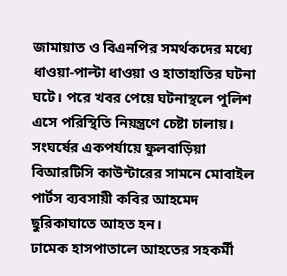জামায়াত ও বিএনপির সমর্থকদের মধ্যে ধাওয়া-পাল্টা ধাওয়া ও হাতাহাতির ঘটনা ঘটে। পরে খবর পেয়ে ঘটনাস্থলে পুলিশ এসে পরিস্থিতি নিয়ন্ত্রণে চেষ্টা চালায়। সংঘর্ষের একপর্যায়ে ফুলবাড়িয়া বিআরটিসি কাউন্টারের সামনে মোবাইল পার্টস ব্যবসায়ী কবির আহমেদ ছুরিকাঘাতে আহত হন।
ঢামেক হাসপাতালে আহতের সহকর্মী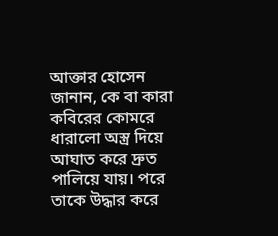আক্তার হোসেন জানান, কে বা কারা কবিরের কোমরে ধারালো অস্ত্র দিয়ে আঘাত করে দ্রুত পালিয়ে যায়। পরে তাকে উদ্ধার করে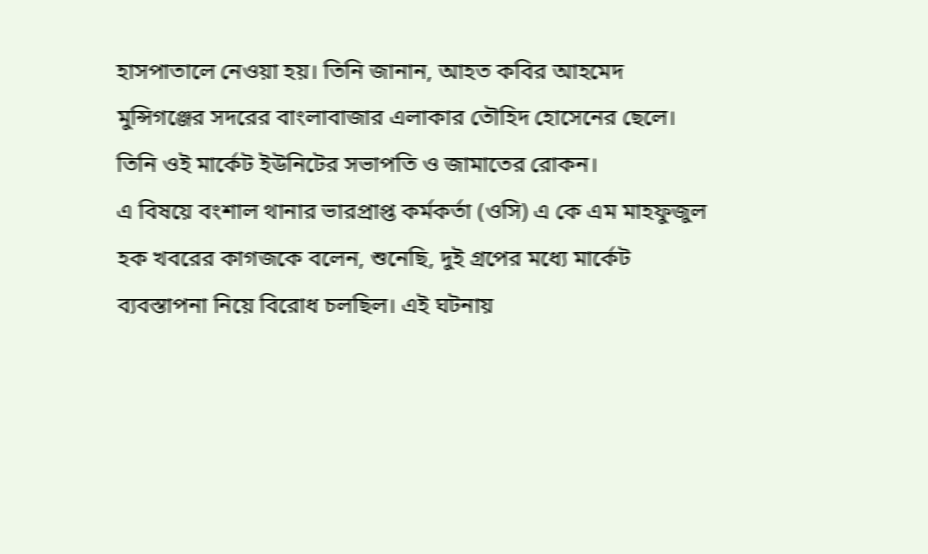হাসপাতালে নেওয়া হয়। তিনি জানান, আহত কবির আহমেদ মুন্সিগঞ্জের সদরের বাংলাবাজার এলাকার তৌহিদ হোসেনের ছেলে। তিনি ওই মার্কেট ইউনিটের সভাপতি ও জামাতের রোকন।
এ বিষয়ে বংশাল থানার ভারপ্রাপ্ত কর্মকর্তা (ওসি) এ কে এম মাহফুজুল হক খবরের কাগজকে বলেন, শুনেছি, দুই গ্রপের মধ্যে মার্কেট ব্যবস্তাপনা নিয়ে বিরোধ চলছিল। এই ঘটনায়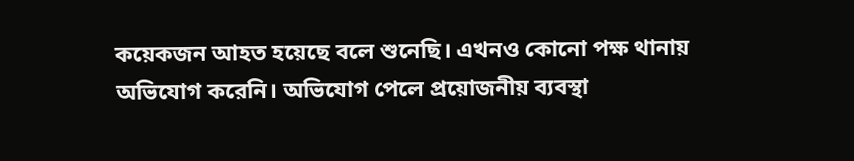কয়েকজন আহত হয়েছে বলে শুনেছি। এখনও কোনো পক্ষ থানায় অভিযোগ করেনি। অভিযোগ পেলে প্রয়োজনীয় ব্যবস্থা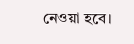নেওয়া হবে।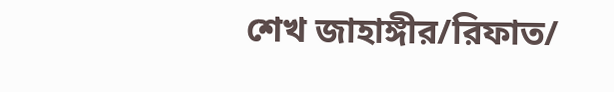শেখ জাহাঙ্গীর/রিফাত/